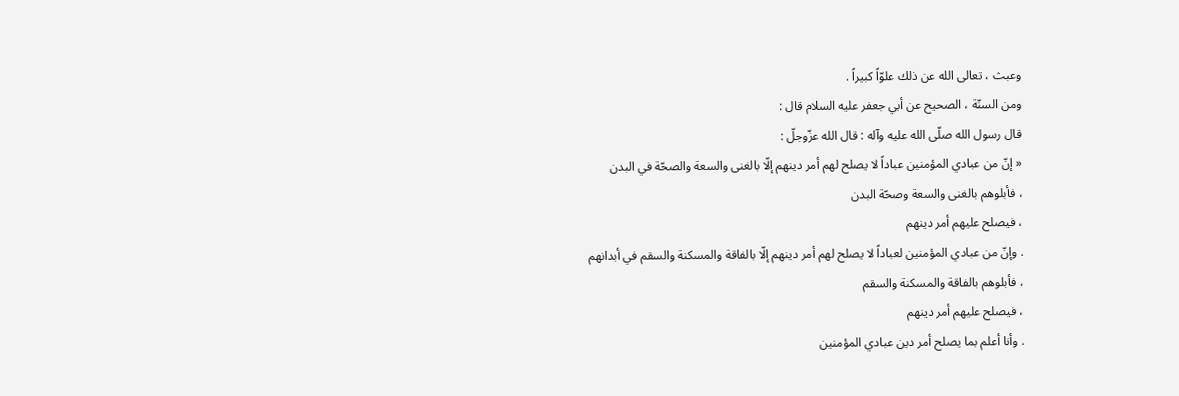وعبث ، تعالى الله عن ذلك علوّاً كبيراً .
ومن السنّة ، الصحيح عن أبي جعفر عليه السلام قال :
قال رسول الله صلّى الله عليه وآله : قال الله عزّوجلّ :
« إنّ من عبادي المؤمنين عباداً لا يصلح لهم أمر دينهم إلّا بالغنى والسعة والصحّة في البدن
، فأبلوهم بالغنى والسعة وصحّة البدن
، فيصلح عليهم أمر دينهم
. وإنّ من عبادي المؤمنين لعباداً لا يصلح لهم أمر دينهم إلّا بالفاقة والمسكنة والسقم في أبدانهم
، فأبلوهم بالفاقة والمسكنة والسقم
، فيصلح عليهم أمر دينهم
. وأنا أعلم بما يصلح أمر دين عبادي المؤمنين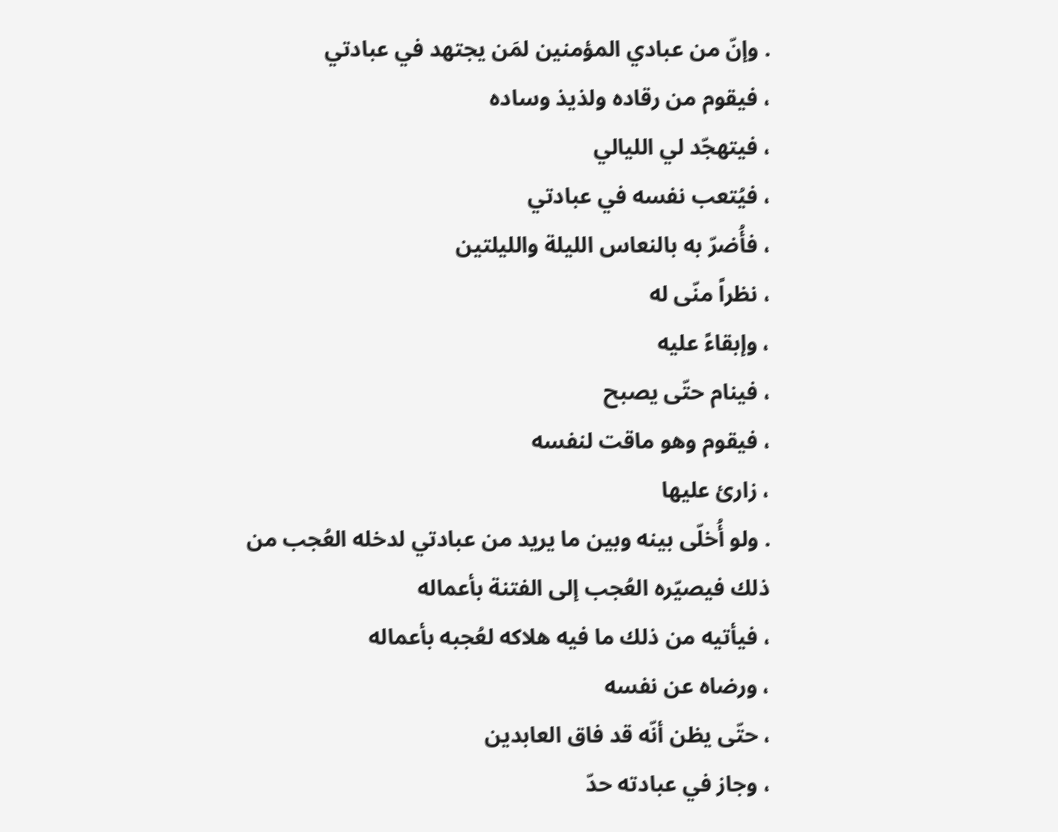. وإنّ من عبادي المؤمنين لمَن يجتهد في عبادتي
، فيقوم من رقاده ولذيذ وساده
، فيتهجّد لي الليالي
، فيُتعب نفسه في عبادتي
، فأُضرّ به بالنعاس الليلة والليلتين
، نظراً منّى له
، وإبقاءً عليه
، فينام حتّى يصبح
، فيقوم وهو ماقت لنفسه
، زارئ عليها
. ولو أُخلّى بينه وبين ما يريد من عبادتي لدخله العُجب من ذلك فيصيّره العُجب إلى الفتنة بأعماله
، فيأتيه من ذلك ما فيه هلاكه لعُجبه بأعماله
، ورضاه عن نفسه
، حتّى يظن أنّه قد فاق العابدين
، وجاز في عبادته حدّ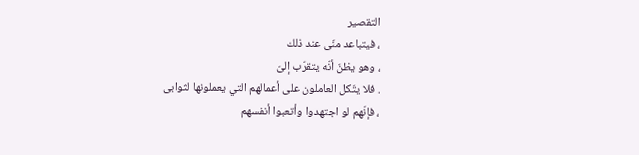التقصير
، فيتباعد منّى عند ذلك
، وهو يظنّ أنّه يتقرّب إلىّ
. فلا يتّكل العاملون على أعمالهم التي يعملونها لثوابى
، فإنّهم لو اجتهدوا وأتعبوا أنفسهم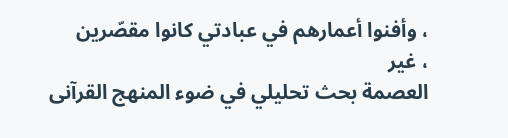، وأفنوا أعمارهم في عبادتي كانوا مقصّرين
، غير
العصمة بحث تحليلي في ضوء المنهج القرآنى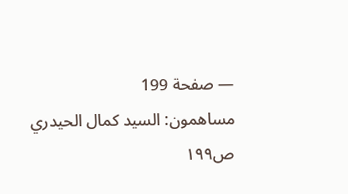— صفحة 199
مساهمون: السيد كمال الحيدري
ص١٩٩